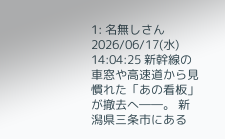1: 名無しさん 2026/06/17(水) 14:04:25 新幹線の車窓や高速道から見慣れた「あの看板」が撤去へ――。 新潟県三条市にある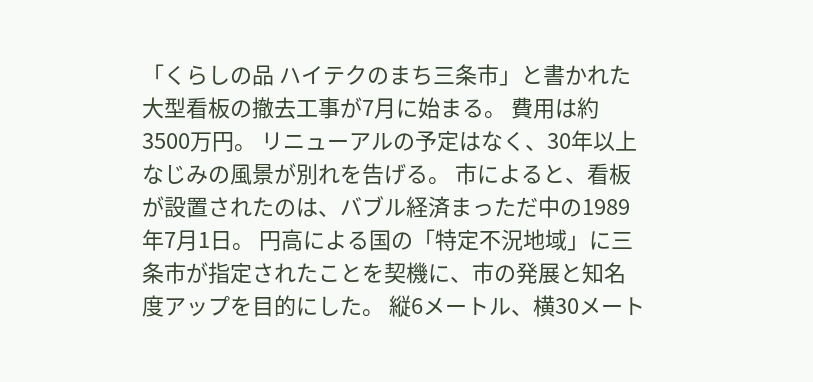「くらしの品 ハイテクのまち三条市」と書かれた大型看板の撤去工事が7月に始まる。 費用は約3500万円。 リニューアルの予定はなく、30年以上なじみの風景が別れを告げる。 市によると、看板が設置されたのは、バブル経済まっただ中の1989年7月1日。 円高による国の「特定不況地域」に三条市が指定されたことを契機に、市の発展と知名度アップを目的にした。 縦6メートル、横30メート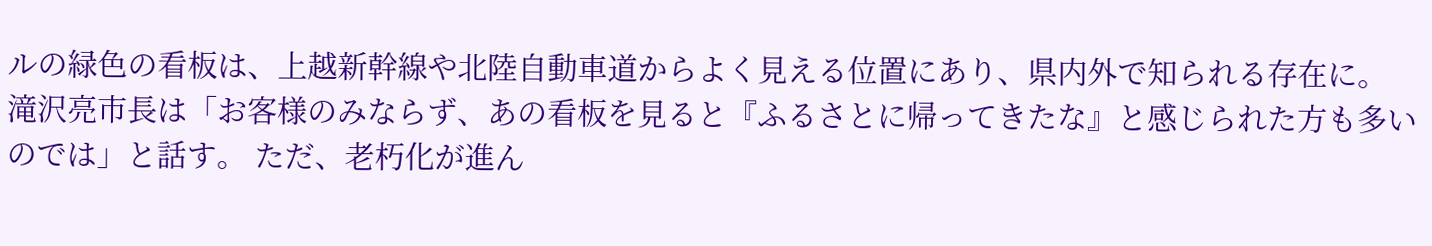ルの緑色の看板は、上越新幹線や北陸自動車道からよく見える位置にあり、県内外で知られる存在に。 滝沢亮市長は「お客様のみならず、あの看板を見ると『ふるさとに帰ってきたな』と感じられた方も多いのでは」と話す。 ただ、老朽化が進ん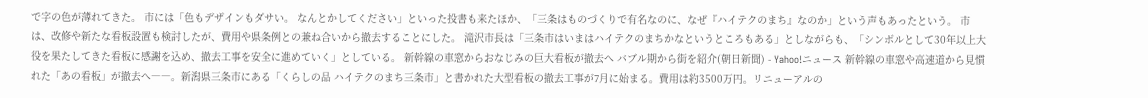で字の色が薄れてきた。 市には「色もデザインもダサい。 なんとかしてください」といった投書も来たほか、「三条はものづくりで有名なのに、なぜ『ハイテクのまち』なのか」という声もあったという。 市は、改修や新たな看板設置も検討したが、費用や県条例との兼ね合いから撤去することにした。 滝沢市長は「三条市はいまはハイテクのまちかなというところもある」としながらも、「シンボルとして30年以上大役を果たしてきた看板に感謝を込め、撤去工事を安全に進めていく」としている。 新幹線の車窓からおなじみの巨大看板が撤去へ バブル期から街を紹介(朝日新聞) - Yahoo!ニュース 新幹線の車窓や高速道から見慣れた「あの看板」が撤去へ――。新潟県三条市にある「くらしの品 ハイテクのまち三条市」と書かれた大型看板の撤去工事が7月に始まる。費用は約3500万円。リニューアルの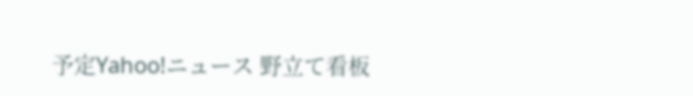予定Yahoo!ニュース 野立て看板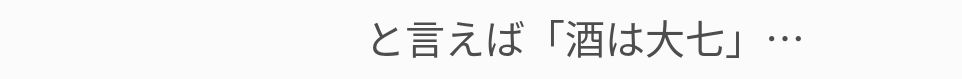と言えば「酒は大七」…